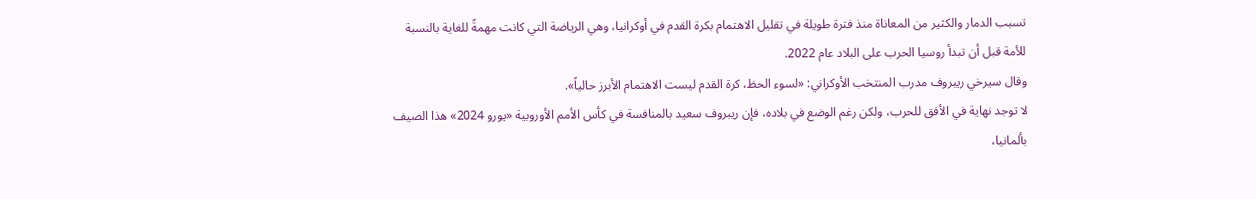تسبب الدمار والكثير من المعاناة منذ فترة طويلة في تقليل الاهتمام بكرة القدم في أوكرانيا، وهي الرياضة التي كانت مهمةً للغاية بالنسبة للأمة قبل أن تبدأ روسيا الحرب على البلاد عام 2022.
وقال سيرخي ريبروف مدرب المنتخب الأوكراني: «لسوء الحظ، كرة القدم ليست الاهتمام الأبرز حالياً».
لا توجد نهاية في الأفق للحرب، ولكن رغم الوضع في بلاده، فإن ريبروف سعيد بالمنافسة في كأس الأمم الأوروبية «يورو 2024» هذا الصيف بألمانيا،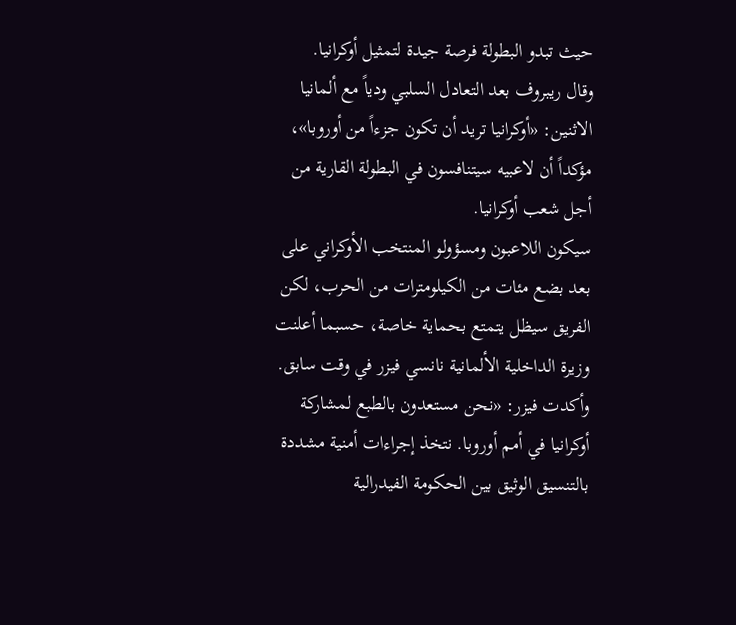حيث تبدو البطولة فرصة جيدة لتمثيل أوكرانيا.
وقال ريبروف بعد التعادل السلبي ودياً مع ألمانيا الاثنين: «أوكرانيا تريد أن تكون جزءاً من أوروبا»، مؤكداً أن لاعبيه سيتنافسون في البطولة القارية من أجل شعب أوكرانيا.
سيكون اللاعبون ومسؤولو المنتخب الأوكراني على بعد بضع مئات من الكيلومترات من الحرب، لكن الفريق سيظل يتمتع بحماية خاصة، حسبما أعلنت وزيرة الداخلية الألمانية نانسي فيزر في وقت سابق.
وأكدت فيزر: «نحن مستعدون بالطبع لمشاركة أوكرانيا في أمم أوروبا. نتخذ إجراءات أمنية مشددة بالتنسيق الوثيق بين الحكومة الفيدرالية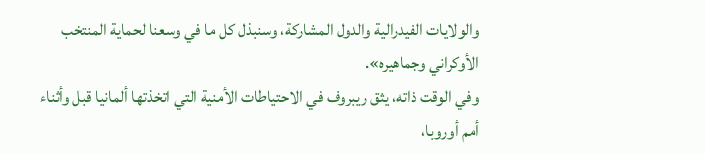والولايات الفيدرالية والدول المشاركة، وسنبذل كل ما في وسعنا لحماية المنتخب الأوكراني وجماهيره».
وفي الوقت ذاته، يثق ريبروف في الاحتياطات الأمنية التي اتخذتها ألمانيا قبل وأثناء أمم أوروبا،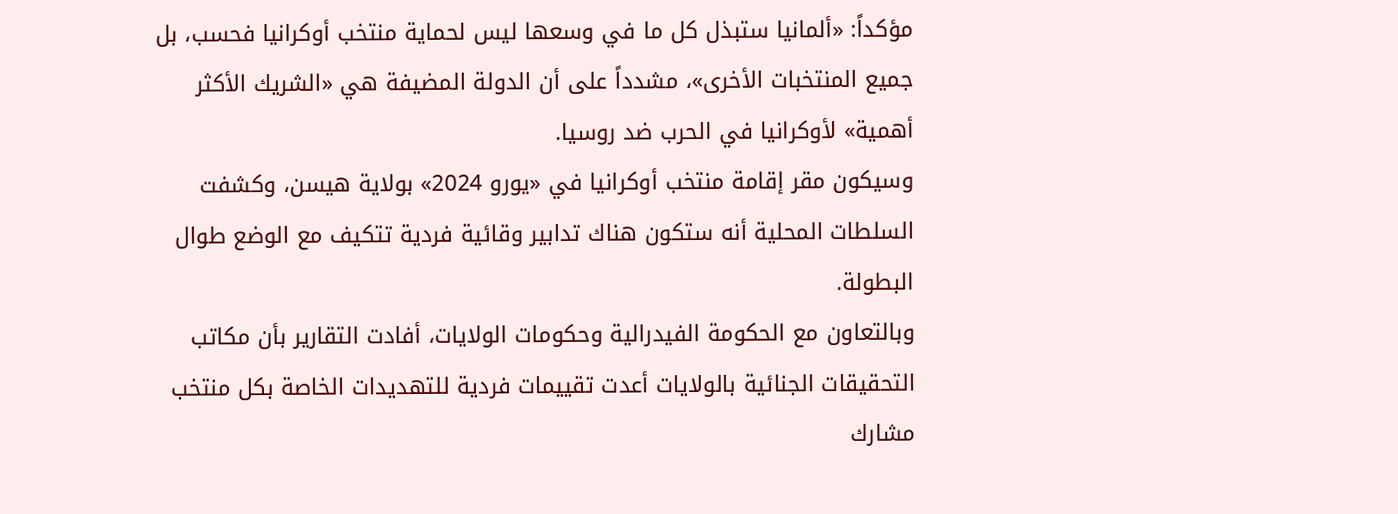مؤكداً: «ألمانيا ستبذل كل ما في وسعها ليس لحماية منتخب أوكرانيا فحسب، بل جميع المنتخبات الأخرى»، مشدداً على أن الدولة المضيفة هي «الشريك الأكثر أهمية» لأوكرانيا في الحرب ضد روسيا.
وسيكون مقر إقامة منتخب أوكرانيا في «يورو 2024» بولاية هيسن، وكشفت السلطات المحلية أنه ستكون هناك تدابير وقائية فردية تتكيف مع الوضع طوال البطولة.
وبالتعاون مع الحكومة الفيدرالية وحكومات الولايات، أفادت التقارير بأن مكاتب التحقيقات الجنائية بالولايات أعدت تقييمات فردية للتهديدات الخاصة بكل منتخب مشارك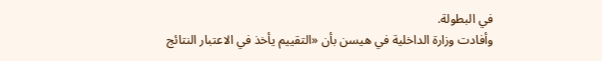في البطولة.
وأفادت وزارة الداخلية في هيسن بأن «التقييم يأخذ في الاعتبار النتائج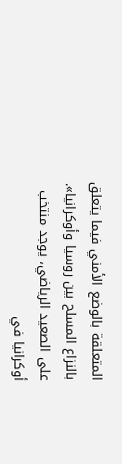المتعلقة بالوضع الأمني فيما يتعلق بالنزاع المسلح بين روسيا وأوكرانيا».
على الصعيد الرياضي، يوجد منتخب أوكرانيا في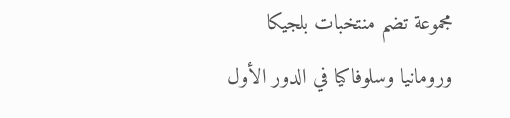مجموعة تضم منتخبات بلجيكا ورومانيا وسلوفاكيا في الدور الأول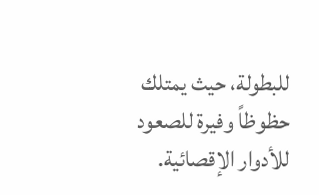للبطولة، حيث يمتلك حظوظاً وفيرة للصعود للأدوار الإقصائية.